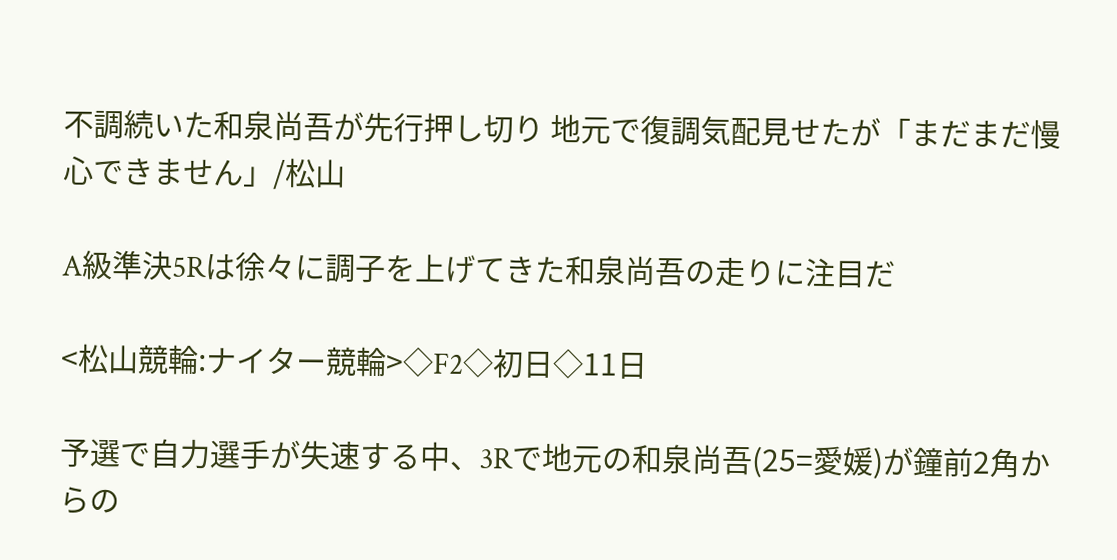不調続いた和泉尚吾が先行押し切り 地元で復調気配見せたが「まだまだ慢心できません」/松山

A級準決5Rは徐々に調子を上げてきた和泉尚吾の走りに注目だ

<松山競輪:ナイター競輪>◇F2◇初日◇11日

予選で自力選手が失速する中、3Rで地元の和泉尚吾(25=愛媛)が鐘前2角からの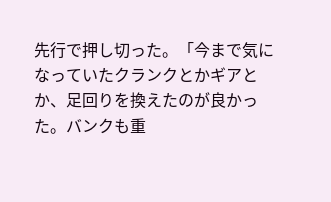先行で押し切った。「今まで気になっていたクランクとかギアとか、足回りを換えたのが良かった。バンクも重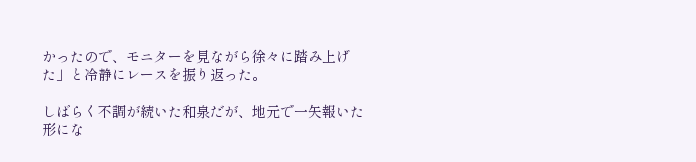かったので、モニターを見ながら徐々に踏み上げた」と冷静にレースを振り返った。

しばらく不調が続いた和泉だが、地元で一矢報いた形にな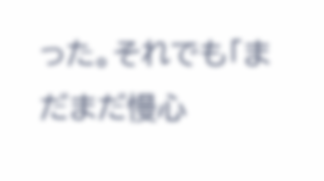った。それでも「まだまだ慢心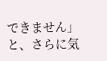できません」と、さらに気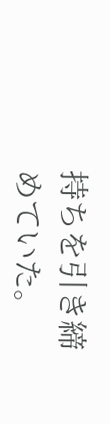持ちを引き締めていた。